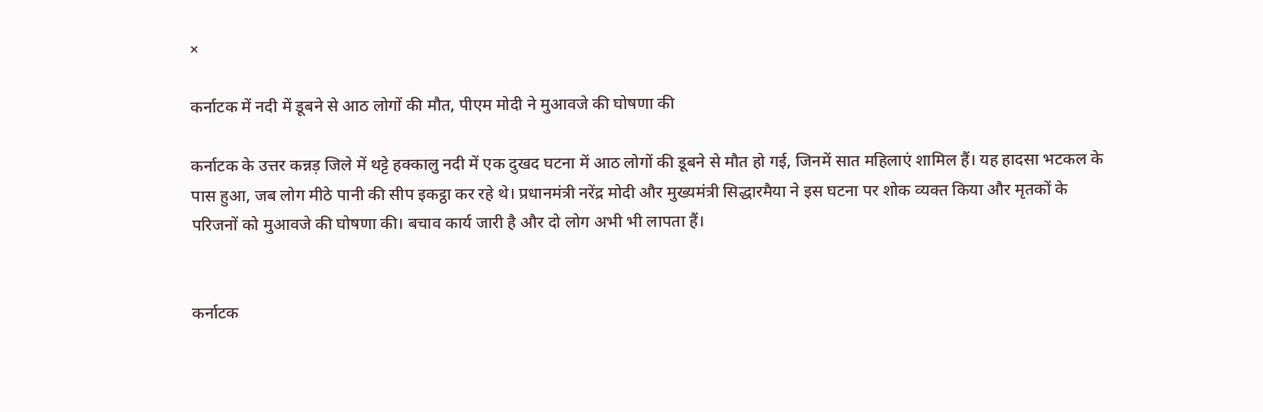×

कर्नाटक में नदी में डूबने से आठ लोगों की मौत, पीएम मोदी ने मुआवजे की घोषणा की

कर्नाटक के उत्तर कन्नड़ जिले में थट्टे हक्कालु नदी में एक दुखद घटना में आठ लोगों की डूबने से मौत हो गई, जिनमें सात महिलाएं शामिल हैं। यह हादसा भटकल के पास हुआ, जब लोग मीठे पानी की सीप इकट्ठा कर रहे थे। प्रधानमंत्री नरेंद्र मोदी और मुख्यमंत्री सिद्धारमैया ने इस घटना पर शोक व्यक्त किया और मृतकों के परिजनों को मुआवजे की घोषणा की। बचाव कार्य जारी है और दो लोग अभी भी लापता हैं।


कर्नाटक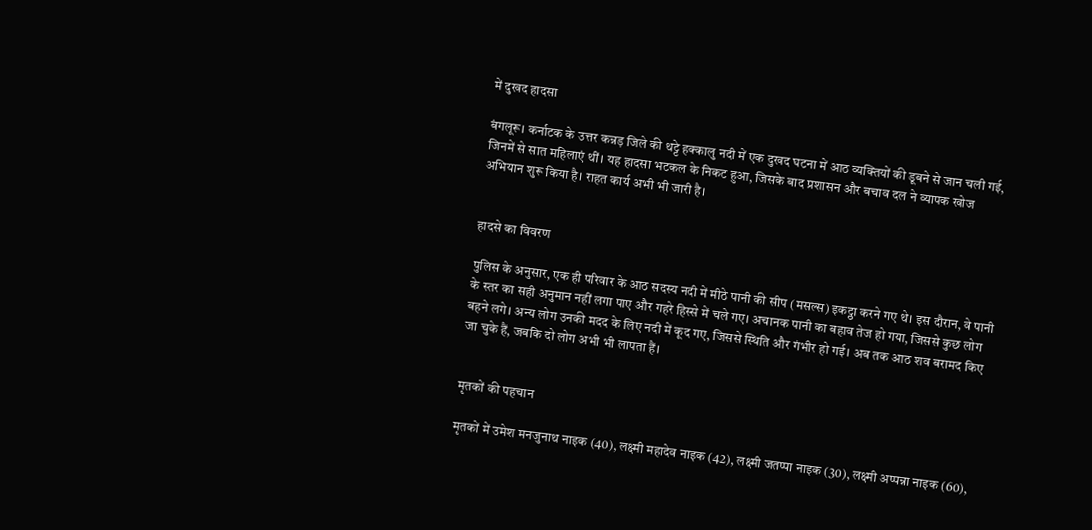में दुखद हादसा

बंगलूरू। कर्नाटक के उत्तर कन्नड़ जिले की थट्टे हक्कालु नदी में एक दुखद घटना में आठ व्यक्तियों की डूबने से जान चली गई, जिनमें से सात महिलाएं थीं। यह हादसा भटकल के निकट हुआ, जिसके बाद प्रशासन और बचाव दल ने व्यापक खोज अभियान शुरू किया है। राहत कार्य अभी भी जारी है।


हादसे का विवरण

पुलिस के अनुसार, एक ही परिवार के आठ सदस्य नदी में मीठे पानी की सीप (मसल्स) इकट्ठा करने गए थे। इस दौरान, वे पानी के स्तर का सही अनुमान नहीं लगा पाए और गहरे हिस्से में चले गए। अचानक पानी का बहाव तेज हो गया, जिससे कुछ लोग बहने लगे। अन्य लोग उनकी मदद के लिए नदी में कूद गए, जिससे स्थिति और गंभीर हो गई। अब तक आठ शव बरामद किए जा चुके हैं, जबकि दो लोग अभी भी लापता हैं।


मृतकों की पहचान

मृतकों में उमेश मनजुनाथ नाइक (40), लक्ष्मी महादेव नाइक (42), लक्ष्मी जतप्पा नाइक (30), लक्ष्मी अप्पन्ना नाइक (60),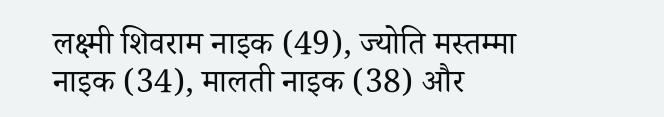लक्ष्मी शिवराम नाइक (49), ज्योति मस्तम्मा नाइक (34), मालती नाइक (38) और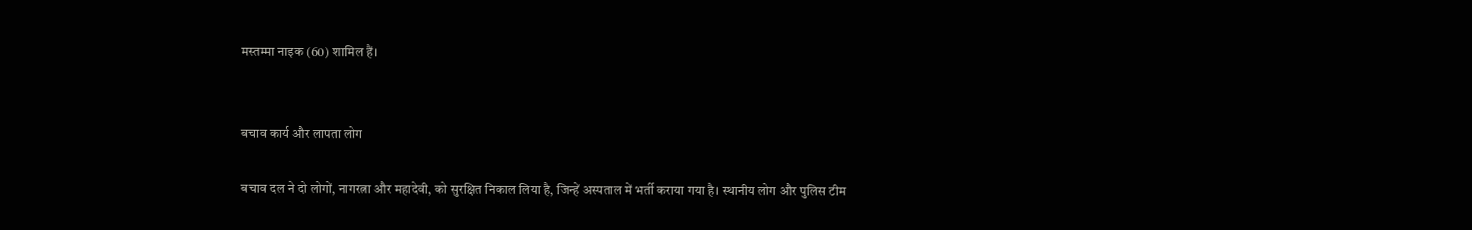मस्तम्मा नाइक (60) शामिल हैं।


बचाव कार्य और लापता लोग

बचाव दल ने दो लोगों, नागरत्ना और महादेवी, को सुरक्षित निकाल लिया है, जिन्हें अस्पताल में भर्ती कराया गया है। स्थानीय लोग और पुलिस टीम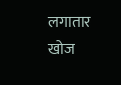लगातार खोज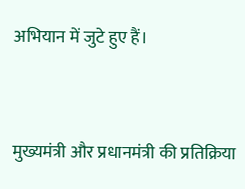अभियान में जुटे हुए हैं।


मुख्यमंत्री और प्रधानमंत्री की प्रतिक्रिया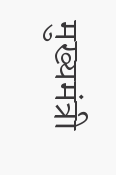मुख्यमंत्री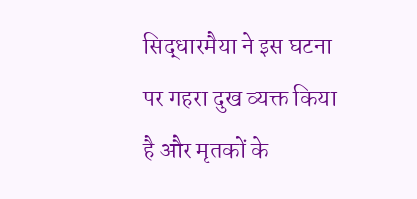सिद्धारमैया ने इस घटना पर गहरा दुख व्यक्त किया है और मृतकों के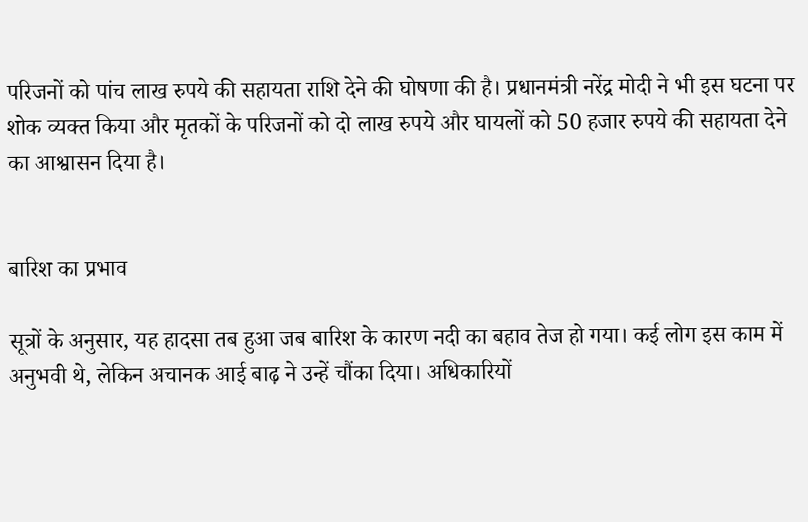परिजनों को पांच लाख रुपये की सहायता राशि देने की घोषणा की है। प्रधानमंत्री नरेंद्र मोदी ने भी इस घटना पर शोक व्यक्त किया और मृतकों के परिजनों को दो लाख रुपये और घायलों को 50 हजार रुपये की सहायता देने का आश्वासन दिया है।


बारिश का प्रभाव

सूत्रों के अनुसार, यह हादसा तब हुआ जब बारिश के कारण नदी का बहाव तेज हो गया। कई लोग इस काम में अनुभवी थे, लेकिन अचानक आई बाढ़ ने उन्हें चौंका दिया। अधिकारियों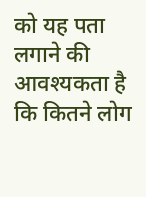को यह पता लगाने की आवश्यकता है कि कितने लोग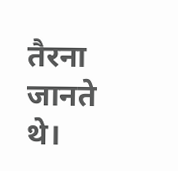तैरना जानते थे।